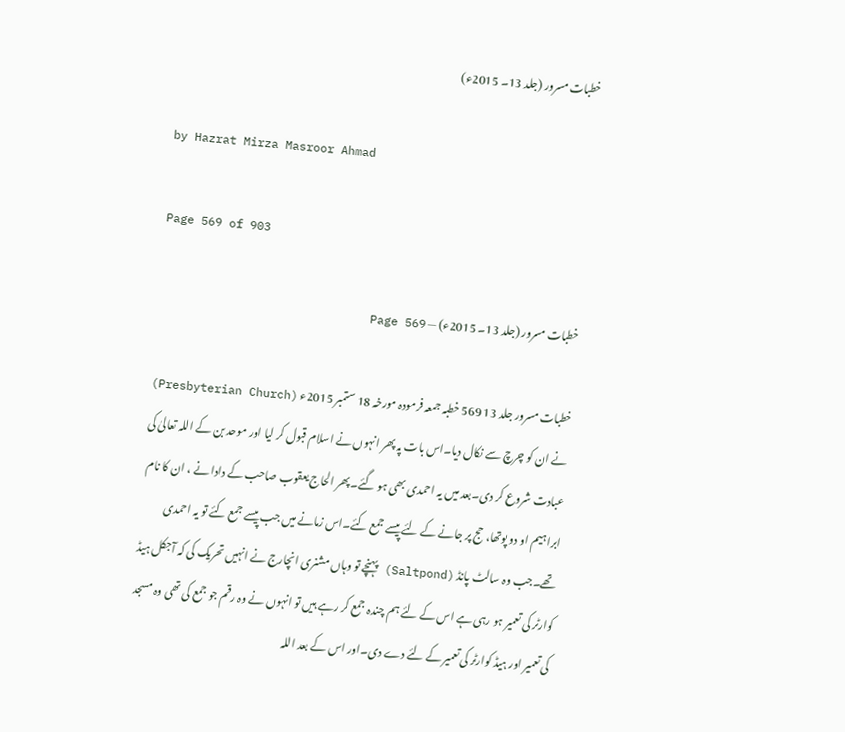خطبات مسرور (جلد 13۔ 2015ء)

by Hazrat Mirza Masroor Ahmad

Page 569 of 903

خطبات مسرور (جلد 13۔ 2015ء) — Page 569

خطبات مسرور جلد 13 569 خطبہ جمعہ فرمودہ مورخہ 18 ستمبر 2015ء (Presbyterian Church) نے ان کو چرچ سے نکال دیا۔اس بات پہ پھر انہوں نے اسلام قبول کر لیا اور موحد بن کے اللہ تعالیٰ کی عبادت شروع کر دی۔بعد میں یہ احمدی بھی ہو گئے۔پھر الحاج یعقوب صاحب کے دادا نے ، ان کا نام ابراہیم او دو پوتھا، حج پر جانے کے لئے پیسے جمع کئے۔اس زمانے میں جب پیسے جمع کئے تو یہ احمدی تھے۔جب وہ سالٹ پانڈ (Saltpond) پہنچے تو وہاں مشنری انچارج نے انہیں تحریک کی کہ آجکل ہیڈ کوارٹر کی تعمیر ہو رہی ہے اس کے لئے ہم چندہ جمع کر رہے ہیں تو انہوں نے وہ رقم جو جمع کی تھی وہ مسجد کی تعمیر اور ہیڈ کوارٹر کی تعمیر کے لئے دے دی۔اور اس کے بعد اللہ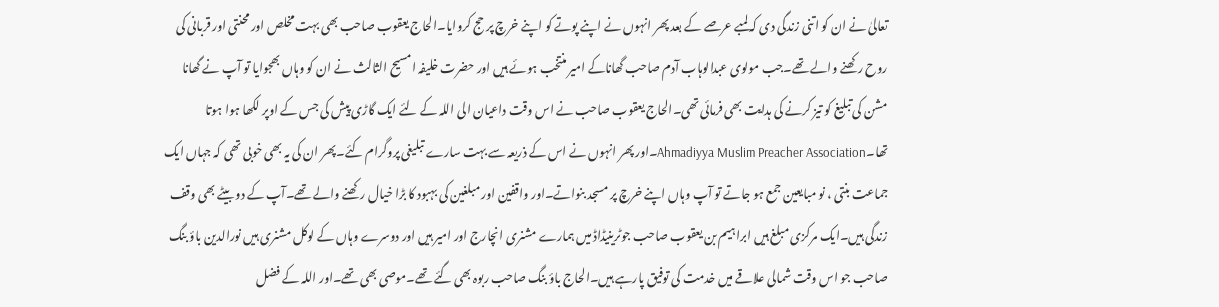تعالیٰ نے ان کو اتنی زندگی دی کہ لمبے عرصے کے بعد پھر انہوں نے اپنے پوتے کو اپنے خرچ پر حج کروایا۔الحاج یعقوب صاحب بھی بہت مخلص اور محنتی اور قربانی کی روح رکھنے والے تھے۔جب مولوی عبدالوہاب آدم صاحب گھاناکے امیر منتخب ہوئے ہیں اور حضرت خلیفہ امسیح الثالث نے ان کو وہاں بھجوایا تو آپ نے گھانا مشن کی تبلیغ کو تیز کرنے کی ہدایت بھی فرمائی تھی۔الحاج یعقوب صاحب نے اس وقت داعیان الی اللہ کے لئے ایک گاڑی پیش کی جس کے اوپر لکھا ہوا ہوتا تھا۔Ahmadiyya Muslim Preacher Association۔اور پھر انہوں نے اس کے ذریعہ سے بہت سارے تبلیغی پروگرام کئے۔پھر ان کی یہ بھی خوبی تھی کہ جہاں ایک جماعت بنتی ، نو مبایعین جمع ہو جاتے تو آپ وہاں اپنے خرچ پر مسجد بنواتے۔اور واقفین اور مبلغین کی بہبود کا بڑا خیال رکھنے والے تھے۔آپ کے دو بیٹے بھی وقف زندگی ہیں۔ایک مرکزی مبلغ ہیں ابراہیم بن یعقوب صاحب جوٹرینیڈاڈ میں ہمارے مشنری انچارج اور امیر ہیں اور دوسرے وہاں کے لوکل مشنری ہیں نورالدین باؤ بنگ صاحب جو اس وقت شمالی علاقے میں خدمت کی توفیق پارہے ہیں۔الحاج باؤ بنگ صاحب ربوہ بھی گئے تھے۔موصی بھی تھے۔اور اللہ کے فضل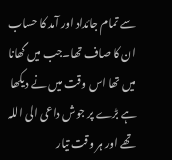سے تمام جائداد اور آمد کا حساب ان کا صاف تھا۔جب میں گھانا میں تھا اس وقت میں نے دیکھا ہے بڑے پر جوش داعی الی اللہ تھے اور ہر وقت تیار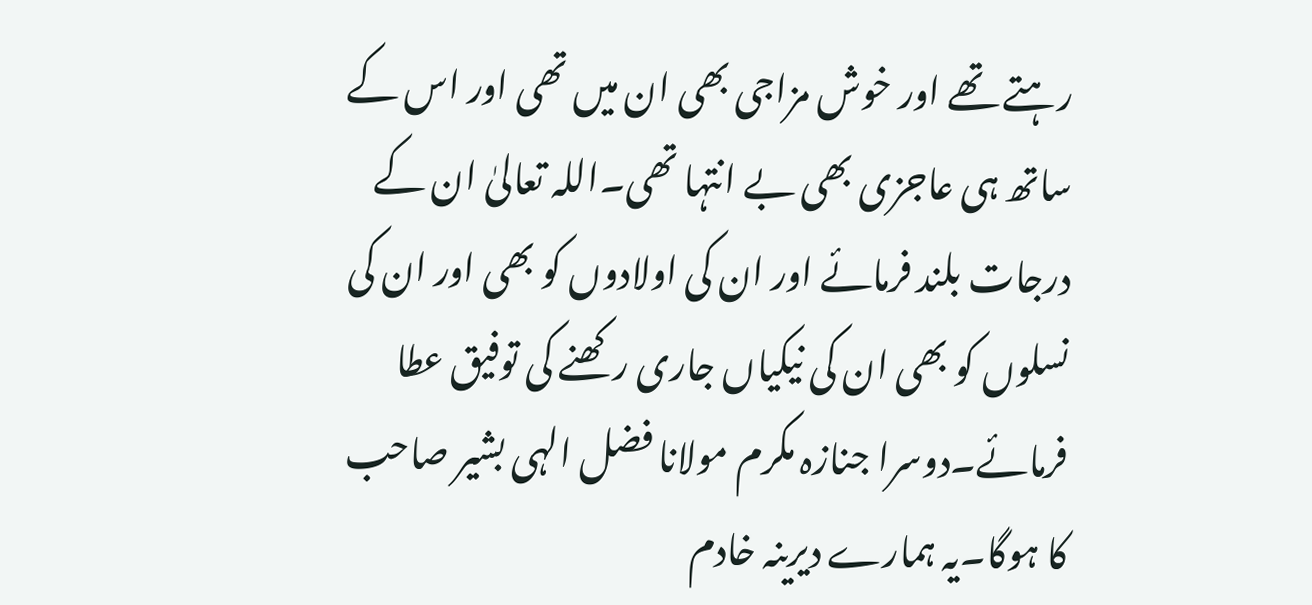رہتے تھے اور خوش مزاجی بھی ان میں تھی اور اس کے ساتھ ہی عاجزی بھی بے انتہا تھی۔اللہ تعالیٰ ان کے درجات بلند فرمائے اور ان کی اولادوں کو بھی اور ان کی نسلوں کو بھی ان کی نیکیاں جاری رکھنے کی توفیق عطا فرمائے۔دوسرا جنازہ مکرم مولانا فضل الہی بشیر صاحب کا ہوگا۔یہ ہمارے دیرینہ خادم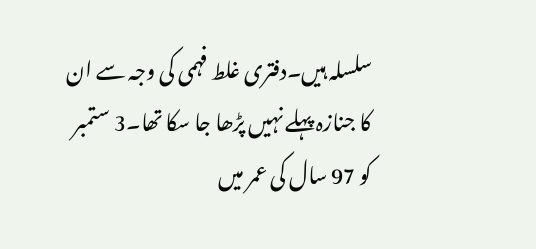سلسلہ ہیں۔دفتری غلط فہمی کی وجہ سے ان کا جنازہ پہلے نہیں پڑھا جا سکا تھا۔3 ستمبر کو 97 سال کی عمر میں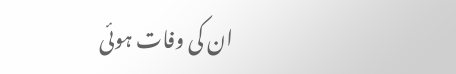ان کی وفات ہوئی